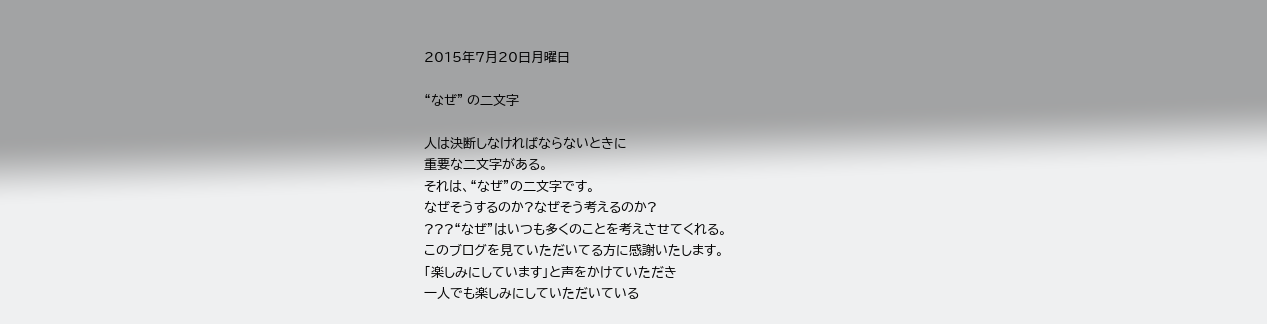2015年7月20日月曜日

“なぜ" の二文字

人は決断しなければならないときに
重要な二文字がある。
それは、“なぜ”の二文字です。
なぜそうするのか?なぜそう考えるのか?
???“なぜ”はいつも多くのことを考えさせてくれる。
このブログを見ていただいてる方に感謝いたします。
「楽しみにしています」と声をかけていただき
一人でも楽しみにしていただいている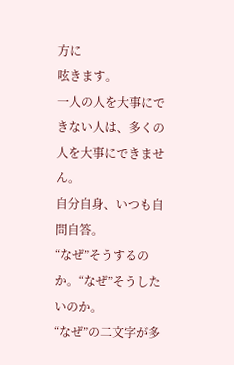方に
呟きます。
一人の人を大事にできない人は、多くの人を大事にできません。
自分自身、いつも自問自答。
“なぜ”そうするのか。“なぜ”そうしたいのか。
“なぜ”の二文字が多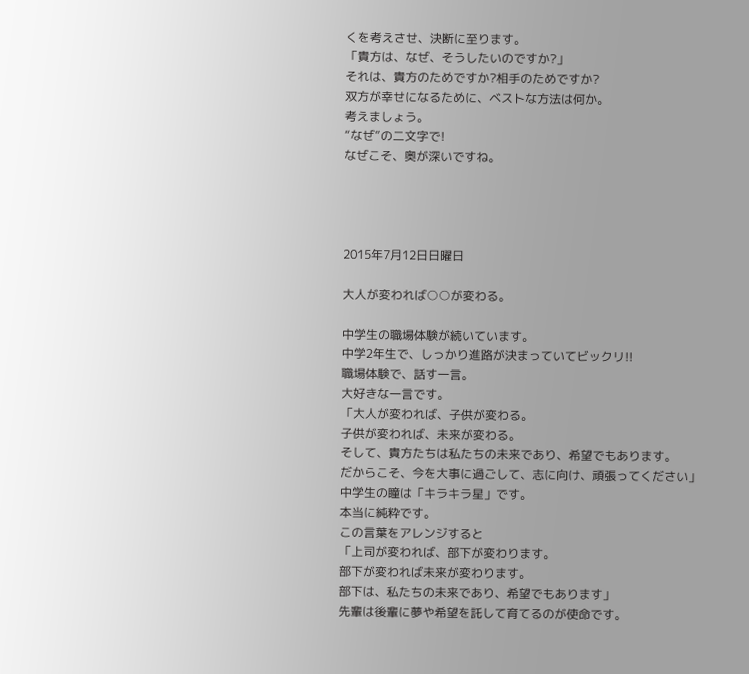くを考えさせ、決断に至ります。
「貴方は、なぜ、そうしたいのですか?」
それは、貴方のためですか?相手のためですか?
双方が幸せになるために、ベストな方法は何か。
考えましょう。
“なぜ”の二文字で!
なぜこそ、奥が深いですね。




2015年7月12日日曜日

大人が変われば○○が変わる。

中学生の職場体験が続いています。
中学2年生で、しっかり進路が決まっていてビックリ!!
職場体験で、話す一言。
大好きな一言です。
「大人が変われば、子供が変わる。
子供が変われば、未来が変わる。
そして、貴方たちは私たちの未来であり、希望でもあります。
だからこそ、今を大事に過ごして、志に向け、頑張ってください」
中学生の瞳は「キラキラ星」です。
本当に純粋です。
この言葉をアレンジすると
「上司が変われば、部下が変わります。
部下が変われば未来が変わります。
部下は、私たちの未来であり、希望でもあります」
先輩は後輩に夢や希望を託して育てるのが使命です。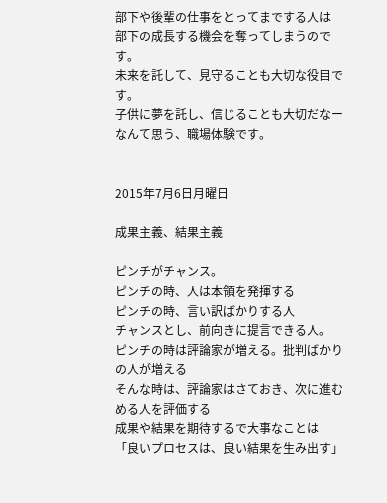部下や後輩の仕事をとってまでする人は
部下の成長する機会を奪ってしまうのです。
未来を託して、見守ることも大切な役目です。
子供に夢を託し、信じることも大切だなー
なんて思う、職場体験です。


2015年7月6日月曜日

成果主義、結果主義

ピンチがチャンス。
ピンチの時、人は本領を発揮する
ピンチの時、言い訳ばかりする人
チャンスとし、前向きに提言できる人。
ピンチの時は評論家が増える。批判ばかりの人が増える
そんな時は、評論家はさておき、次に進むめる人を評価する
成果や結果を期待するで大事なことは
「良いプロセスは、良い結果を生み出す」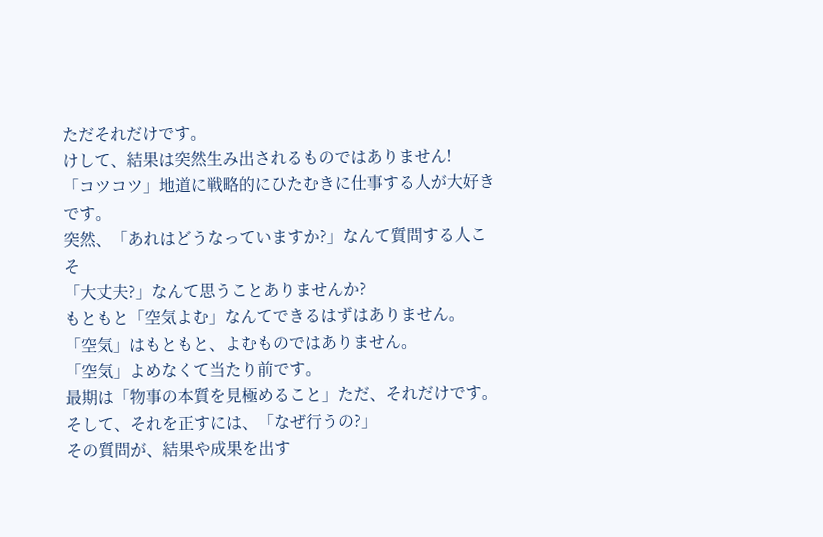ただそれだけです。
けして、結果は突然生み出されるものではありません!
「コツコツ」地道に戦略的にひたむきに仕事する人が大好きです。
突然、「あれはどうなっていますか?」なんて質問する人こそ
「大丈夫?」なんて思うことありませんか?
もともと「空気よむ」なんてできるはずはありません。
「空気」はもともと、よむものではありません。
「空気」よめなくて当たり前です。
最期は「物事の本質を見極めること」ただ、それだけです。
そして、それを正すには、「なぜ行うの?」
その質問が、結果や成果を出す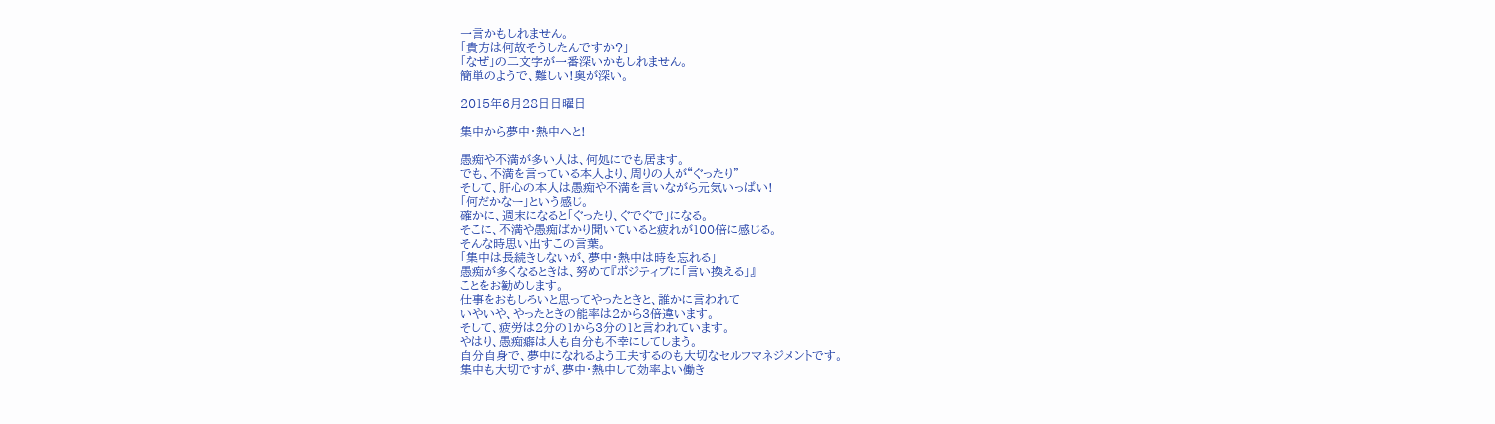一言かもしれません。
「貴方は何故そうしたんですか?」
「なぜ」の二文字が一番深いかもしれません。
簡単のようで、難しい!奥が深い。

2015年6月28日日曜日

集中から夢中・熱中へと!

愚痴や不満が多い人は、何処にでも居ます。
でも、不満を言っている本人より、周りの人が“ぐったり”
そして、肝心の本人は愚痴や不満を言いながら元気いっぱい!
「何だかなー」という感じ。
確かに、週末になると「ぐったり、ぐでぐで」になる。
そこに、不満や愚痴ばかり聞いていると疲れが100倍に感じる。
そんな時思い出すこの言葉。
「集中は長続きしないが、夢中・熱中は時を忘れる」
愚痴が多くなるときは、努めて『ポジティブに「言い換える」』
ことをお勧めします。
仕事をおもしろいと思ってやったときと、誰かに言われて
いやいや、やったときの能率は2から3倍違います。
そして、疲労は2分の1から3分の1と言われています。
やはり、愚痴癖は人も自分も不幸にしてしまう。
自分自身で、夢中になれるよう工夫するのも大切なセルフマネジメントです。
集中も大切ですが、夢中・熱中して効率よい働き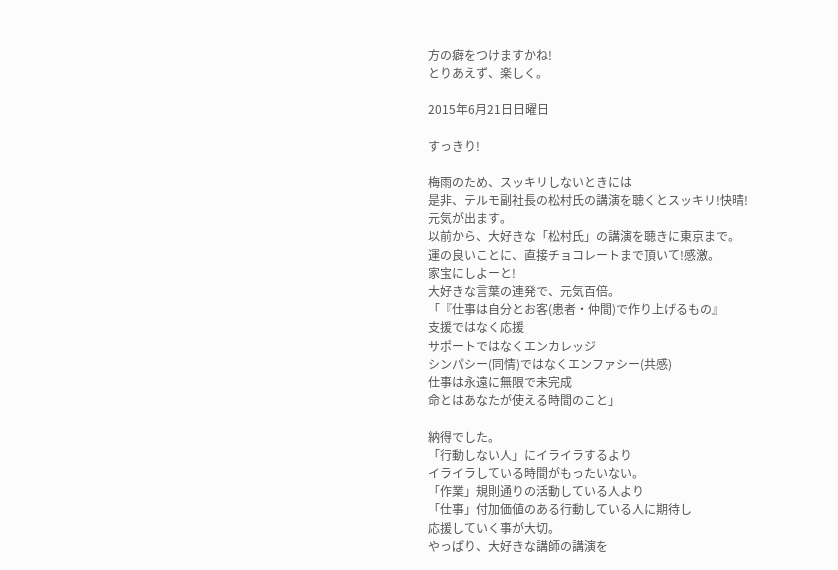方の癖をつけますかね!
とりあえず、楽しく。

2015年6月21日日曜日

すっきり!

梅雨のため、スッキリしないときには
是非、テルモ副社長の松村氏の講演を聴くとスッキリ!快晴!
元気が出ます。
以前から、大好きな「松村氏」の講演を聴きに東京まで。
運の良いことに、直接チョコレートまで頂いて!感激。
家宝にしよーと!
大好きな言葉の連発で、元気百倍。
「『仕事は自分とお客(患者・仲間)で作り上げるもの』
支援ではなく応援
サポートではなくエンカレッジ
シンパシー(同情)ではなくエンファシー(共感)
仕事は永遠に無限で未完成
命とはあなたが使える時間のこと」

納得でした。
「行動しない人」にイライラするより
イライラしている時間がもったいない。
「作業」規則通りの活動している人より
「仕事」付加価値のある行動している人に期待し
応援していく事が大切。
やっぱり、大好きな講師の講演を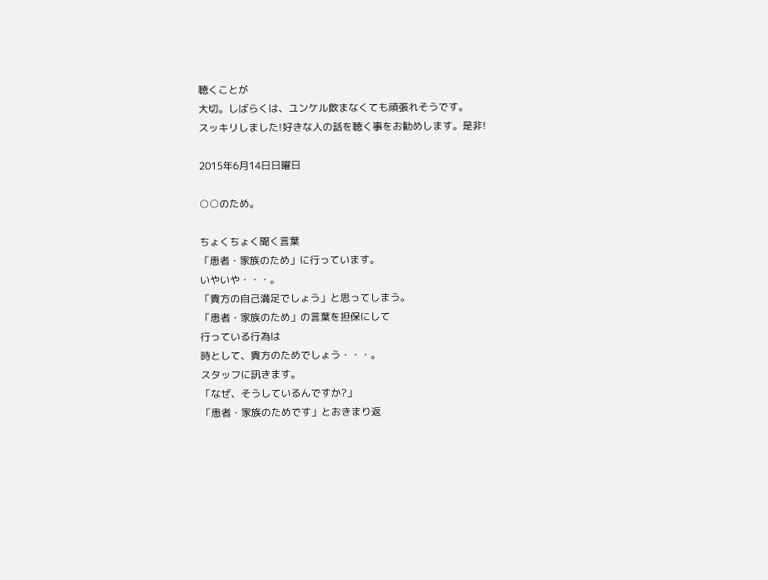聴くことが
大切。しばらくは、ユンケル飲まなくても頑張れそうです。
スッキリしました!好きな人の話を聴く事をお勧めします。是非!

2015年6月14日日曜日

○○のため。

ちょくちょく聞く言葉
「患者・家族のため」に行っています。
いやいや・・・。
「貴方の自己満足でしょう」と思ってしまう。
「患者・家族のため」の言葉を担保にして
行っている行為は
時として、貴方のためでしょう・・・。
スタッフに訊きます。
「なぜ、そうしているんですか?」
「患者・家族のためです」とおきまり返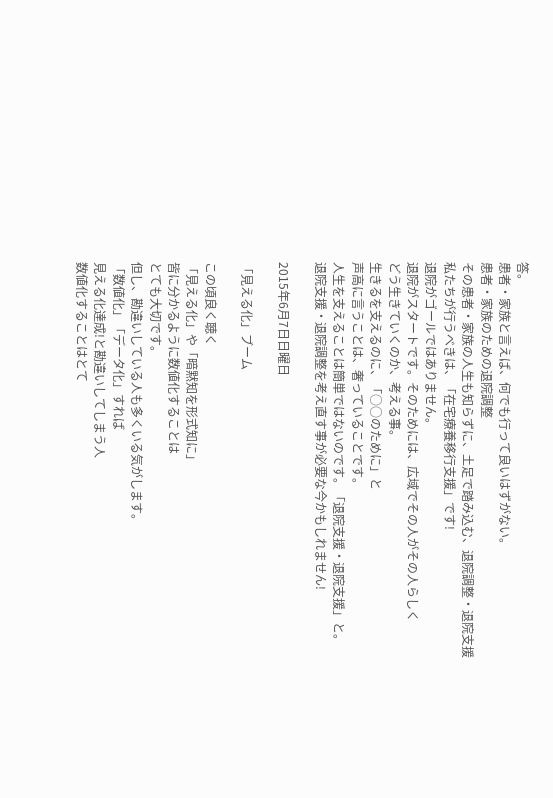答。
患者・家族と言えば、何でも行って良いはずがない。
患者・家族のための退院調整
その患者・家族の人生も知らずに、土足で踏み込む、退院調整・退院支援
私たちが行うべきは、「在宅療養移行支援」です!
退院がゴールではありません。
退院がスタートです。そのためには、広域でその人がその人らしく
どう生きていくのか、考える事。
生きるを支えるのに、「○○のために」と
声高に言うことは、奢っていることです。
人生を支えることは簡単ではないのです。「退院支援・退院支援」と。
退院支援・退院調整を考え直す事が必要な今かもしれません!

2015年6月7日日曜日

「見える化」ブーム

この頃良く聴く
「見える化」や「暗黙知を形式知に」
皆に分かるように数値化することは
とても大切です。
但し、勘違いしている人も多くいる気がします。
「数値化」「データ化」すれば
見える化達成!と勘違いしてしまう人
数値化することはとて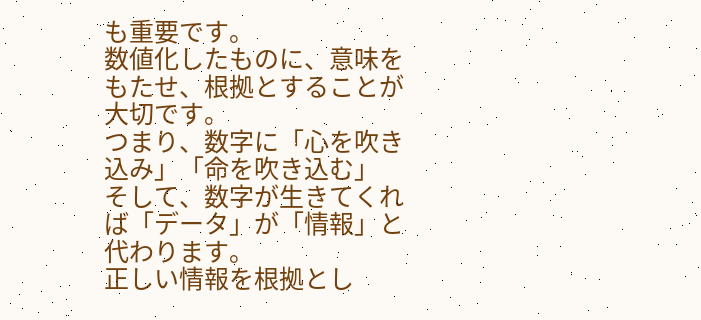も重要です。
数値化したものに、意味をもたせ、根拠とすることが大切です。
つまり、数字に「心を吹き込み」「命を吹き込む」
そして、数字が生きてくれば「データ」が「情報」と代わります。
正しい情報を根拠とし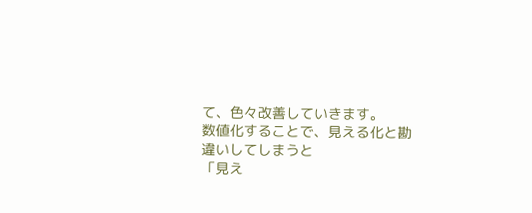て、色々改善していきます。
数値化することで、見える化と勘違いしてしまうと
「見え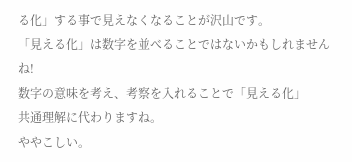る化」する事で見えなくなることが沢山です。
「見える化」は数字を並べることではないかもしれませんね!
数字の意味を考え、考察を入れることで「見える化」
共通理解に代わりますね。
ややこしい。